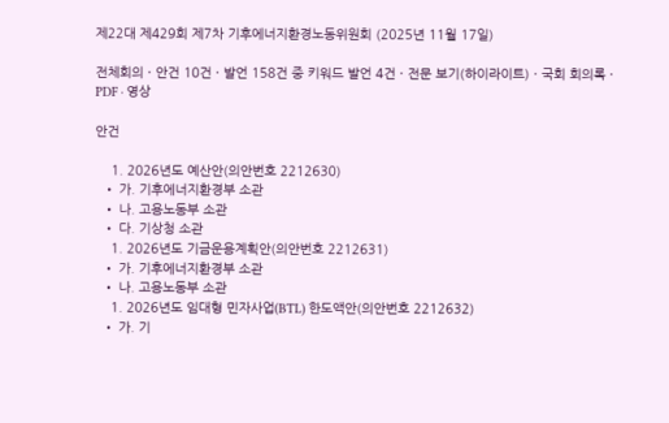제22대 제429회 제7차 기후에너지환경노동위원회 (2025년 11월 17일)

전체회의 · 안건 10건 · 발언 158건 중 키워드 발언 4건 · 전문 보기(하이라이트) · 국회 회의록 · PDF · 영상

안건

    1. 2026년도 예산안(의안번호 2212630)
  • 가. 기후에너지환경부 소관
  • 나. 고용노동부 소관
  • 다. 기상청 소관
    1. 2026년도 기금운용계획안(의안번호 2212631)
  • 가. 기후에너지환경부 소관
  • 나. 고용노동부 소관
    1. 2026년도 임대형 민자사업(BTL) 한도액안(의안번호 2212632)
  • 가. 기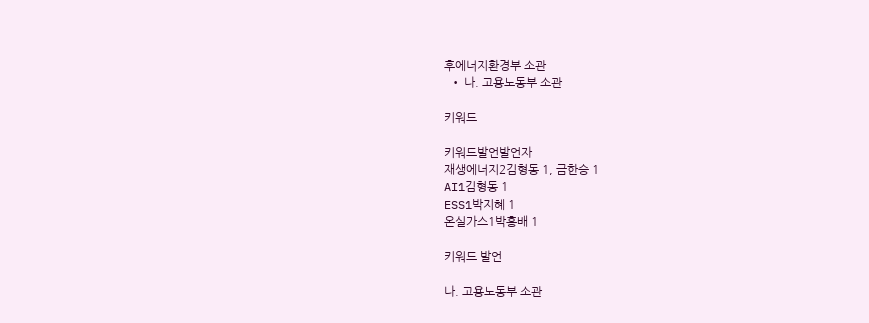후에너지환경부 소관
  • 나. 고용노동부 소관

키워드

키워드발언발언자
재생에너지2김형동 1, 금한승 1
AI1김형동 1
ESS1박지혜 1
온실가스1박홍배 1

키워드 발언

나. 고용노동부 소관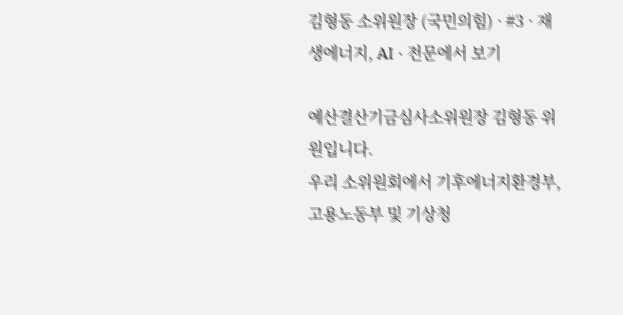김형동 소위원장 (국민의힘) · #3 · 재생에너지, AI · 전문에서 보기

예산결산기금심사소위원장 김형동 위원입니다.
우리 소위원회에서 기후에너지환경부, 고용노동부 및 기상청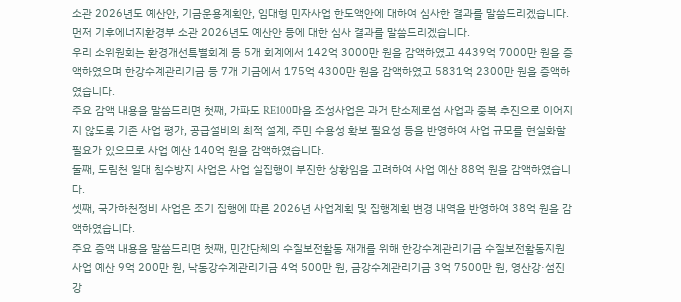소관 2026년도 예산안, 기금운용계획안, 임대형 민자사업 한도액안에 대하여 심사한 결과를 말씀드리겠습니다.
먼저 기후에너지환경부 소관 2026년도 예산안 등에 대한 심사 결과를 말씀드리겠습니다.
우리 소위원회는 환경개선특별회계 등 5개 회계에서 142억 3000만 원을 감액하였고 4439억 7000만 원을 증액하였으며 한강수계관리기금 등 7개 기금에서 175억 4300만 원을 감액하였고 5831억 2300만 원을 증액하였습니다.
주요 감액 내용을 말씀드리면 첫째, 가파도 RE100마을 조성사업은 과거 탄소제로섬 사업과 중복 추진으로 이어지지 않도록 기존 사업 평가, 공급설비의 최적 설계, 주민 수용성 확보 필요성 등을 반영하여 사업 규모를 현실화할 필요가 있으므로 사업 예산 140억 원을 감액하였습니다.
둘째, 도림천 일대 침수방지 사업은 사업 실집행이 부진한 상황임을 고려하여 사업 예산 88억 원을 감액하였습니다.
셋째, 국가하천정비 사업은 조기 집행에 따른 2026년 사업계획 및 집행계획 변경 내역을 반영하여 38억 원을 감액하였습니다.
주요 증액 내용을 말씀드리면 첫째, 민간단체의 수질보전활동 재개를 위해 한강수계관리기금 수질보전활동지원 사업 예산 9억 200만 원, 낙동강수계관리기금 4억 500만 원, 금강수계관리기금 3억 7500만 원, 영산강·섬진강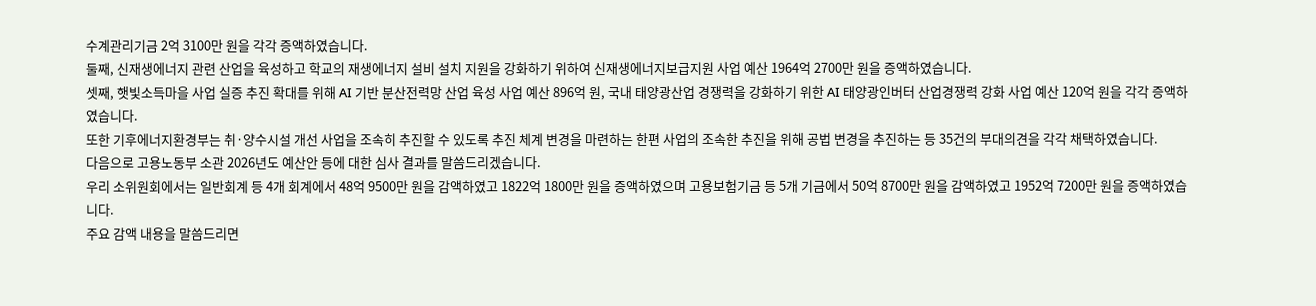수계관리기금 2억 3100만 원을 각각 증액하였습니다.
둘째, 신재생에너지 관련 산업을 육성하고 학교의 재생에너지 설비 설치 지원을 강화하기 위하여 신재생에너지보급지원 사업 예산 1964억 2700만 원을 증액하였습니다.
셋째, 햇빛소득마을 사업 실증 추진 확대를 위해 AI 기반 분산전력망 산업 육성 사업 예산 896억 원, 국내 태양광산업 경쟁력을 강화하기 위한 AI 태양광인버터 산업경쟁력 강화 사업 예산 120억 원을 각각 증액하였습니다.
또한 기후에너지환경부는 취·양수시설 개선 사업을 조속히 추진할 수 있도록 추진 체계 변경을 마련하는 한편 사업의 조속한 추진을 위해 공법 변경을 추진하는 등 35건의 부대의견을 각각 채택하였습니다.
다음으로 고용노동부 소관 2026년도 예산안 등에 대한 심사 결과를 말씀드리겠습니다.
우리 소위원회에서는 일반회계 등 4개 회계에서 48억 9500만 원을 감액하였고 1822억 1800만 원을 증액하였으며 고용보험기금 등 5개 기금에서 50억 8700만 원을 감액하였고 1952억 7200만 원을 증액하였습니다.
주요 감액 내용을 말씀드리면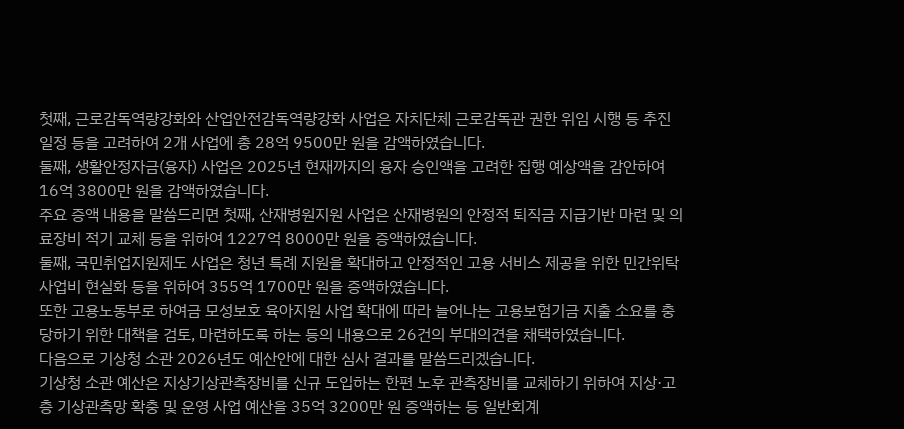첫째, 근로감독역량강화와 산업안전감독역량강화 사업은 자치단체 근로감독관 권한 위임 시행 등 추진 일정 등을 고려하여 2개 사업에 총 28억 9500만 원을 감액하였습니다.
둘째, 생활안정자금(융자) 사업은 2025년 현재까지의 융자 승인액을 고려한 집행 예상액을 감안하여 16억 3800만 원을 감액하였습니다.
주요 증액 내용을 말씀드리면 첫째, 산재병원지원 사업은 산재병원의 안정적 퇴직금 지급기반 마련 및 의료장비 적기 교체 등을 위하여 1227억 8000만 원을 증액하였습니다.
둘째, 국민취업지원제도 사업은 청년 특례 지원을 확대하고 안정적인 고용 서비스 제공을 위한 민간위탁사업비 현실화 등을 위하여 355억 1700만 원을 증액하였습니다.
또한 고용노동부로 하여금 모성보호 육아지원 사업 확대에 따라 늘어나는 고용보험기금 지출 소요를 충당하기 위한 대책을 검토, 마련하도록 하는 등의 내용으로 26건의 부대의견을 채택하였습니다.
다음으로 기상청 소관 2026년도 예산안에 대한 심사 결과를 말씀드리겠습니다.
기상청 소관 예산은 지상기상관측장비를 신규 도입하는 한편 노후 관측장비를 교체하기 위하여 지상·고층 기상관측망 확충 및 운영 사업 예산을 35억 3200만 원 증액하는 등 일반회계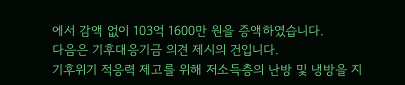에서 감액 없이 103억 1600만 원을 증액하였습니다.
다음은 기후대응기금 의견 제시의 건입니다.
기후위기 적응력 제고를 위해 저소득층의 난방 및 냉방을 지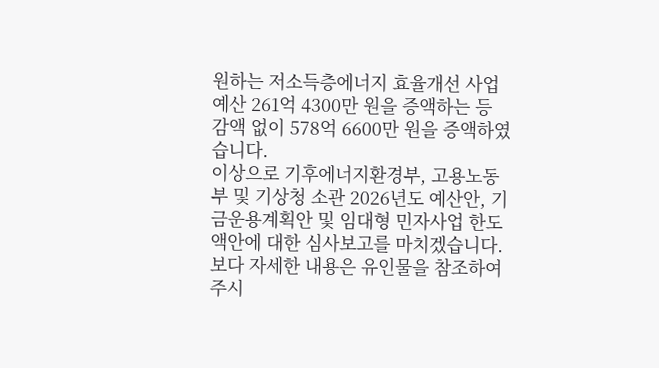원하는 저소득층에너지 효율개선 사업 예산 261억 4300만 원을 증액하는 등 감액 없이 578억 6600만 원을 증액하였습니다.
이상으로 기후에너지환경부, 고용노동부 및 기상청 소관 2026년도 예산안, 기금운용계획안 및 임대형 민자사업 한도액안에 대한 심사보고를 마치겠습니다.
보다 자세한 내용은 유인물을 참조하여 주시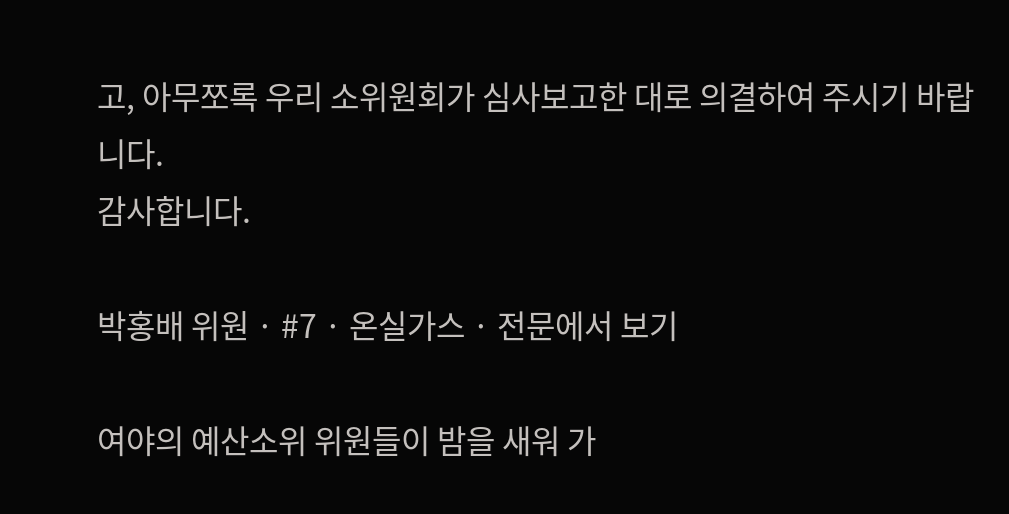고, 아무쪼록 우리 소위원회가 심사보고한 대로 의결하여 주시기 바랍니다.
감사합니다.

박홍배 위원 · #7 · 온실가스 · 전문에서 보기

여야의 예산소위 위원들이 밤을 새워 가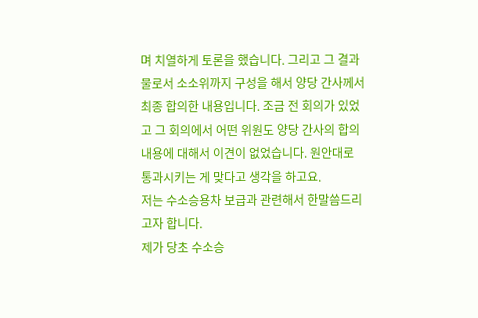며 치열하게 토론을 했습니다. 그리고 그 결과물로서 소소위까지 구성을 해서 양당 간사께서 최종 합의한 내용입니다. 조금 전 회의가 있었고 그 회의에서 어떤 위원도 양당 간사의 합의 내용에 대해서 이견이 없었습니다. 원안대로 통과시키는 게 맞다고 생각을 하고요.
저는 수소승용차 보급과 관련해서 한말씀드리고자 합니다.
제가 당초 수소승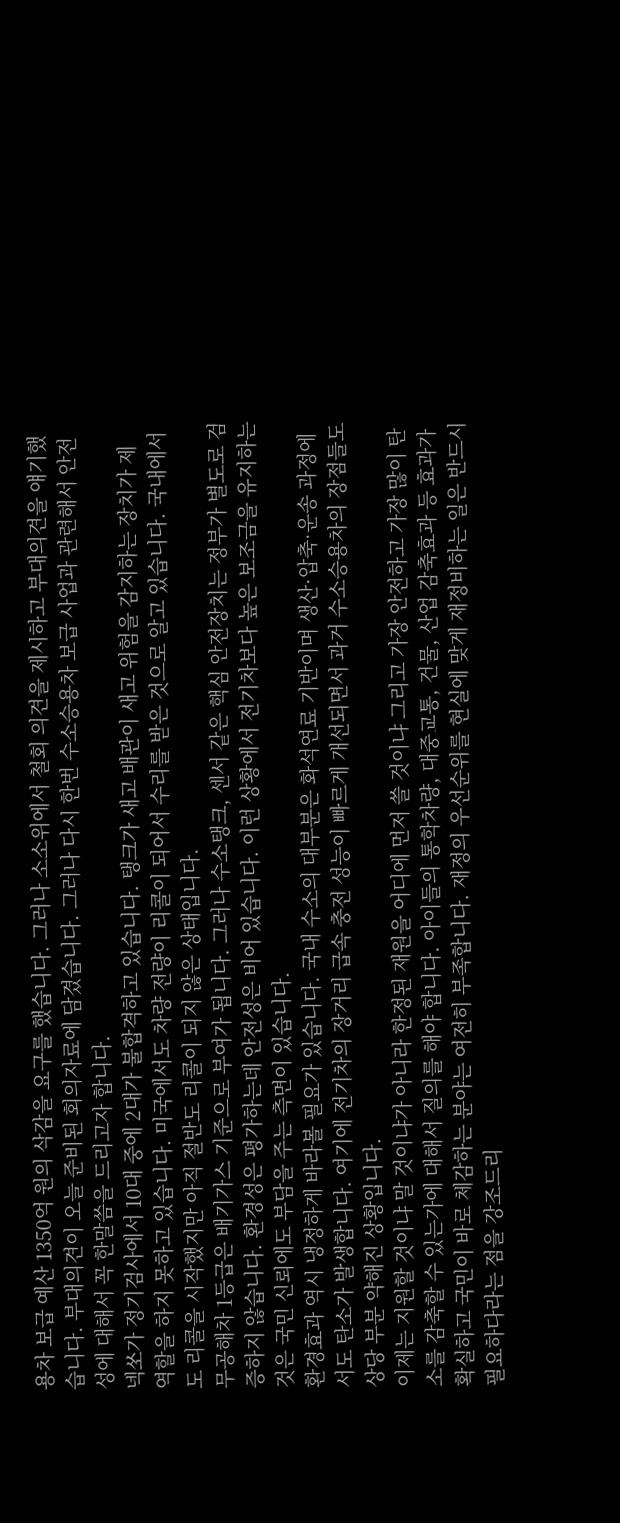용차 보급 예산 1350억 원의 삭감을 요구를 했습니다. 그러나 소소위에서 철회 의견을 제시하고 부대의견을 얘기했습니다. 부대의견이 오늘 준비된 회의자료에 담겼습니다. 그러나 다시 한번 수소승용차 보급 사업과 관련해서 안전성에 대해서 꼭 한말씀을 드리고자 합니다.
넥쏘가 정기검사에서 10대 중에 2대가 불합격하고 있습니다. 탱크가 새고 배관이 새고 위험을 감지하는 장치가 제 역할을 하지 못하고 있습니다. 미국에서도 차량 전량이 리콜이 되어서 수리를 받은 것으로 알고 있습니다. 국내에서도 리콜을 시작했지만 아직 절반도 리콜이 되지 않은 상태입니다.
무공해차 1등급은 배기가스 기준으로 부여가 됩니다. 그러나 수소탱크, 센서 같은 핵심 안전장치는 정부가 별도로 검증하지 않습니다. 환경성은 평가하는데 안전성은 비어 있습니다. 이런 상황에서 전기차보다 높은 보조금을 유지하는 것은 국민 신뢰에도 부담을 주는 측면이 있습니다.
환경효과 역시 냉정하게 바라볼 필요가 있습니다. 국내 수소의 대부분은 화석연료 기반이며 생산·압축·운송 과정에서도 탄소가 발생합니다. 여기에 전기차의 장거리 급속 충전 성능이 빠르게 개선되면서 과거 수소승용차의 장점들도 상당 부분 약해진 상황입니다.
이제는 지원할 것이냐 말 것이냐가 아니라 한정된 재원을 어디에 먼저 쓸 것이냐 그리고 가장 안전하고 가장 많이 탄소를 감축할 수 있는가에 대해서 질의를 해야 합니다. 아이들의 통학차량, 대중교통, 건물, 산업 감축효과 등 효과가 확실하고 국민이 바로 체감하는 분야는 여전히 부족합니다. 재정의 우선순위를 현실에 맞게 재정비하는 일은 반드시 필요하다라는 점을 강조드리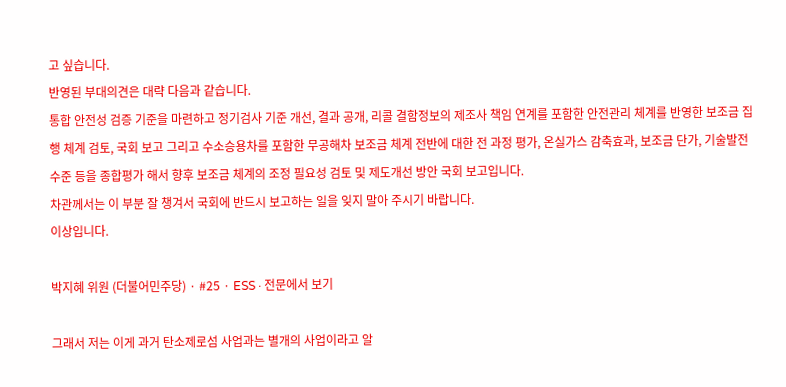고 싶습니다.
반영된 부대의견은 대략 다음과 같습니다.
통합 안전성 검증 기준을 마련하고 정기검사 기준 개선, 결과 공개, 리콜 결함정보의 제조사 책임 연계를 포함한 안전관리 체계를 반영한 보조금 집행 체계 검토, 국회 보고 그리고 수소승용차를 포함한 무공해차 보조금 체계 전반에 대한 전 과정 평가, 온실가스 감축효과, 보조금 단가, 기술발전 수준 등을 종합평가 해서 향후 보조금 체계의 조정 필요성 검토 및 제도개선 방안 국회 보고입니다.
차관께서는 이 부분 잘 챙겨서 국회에 반드시 보고하는 일을 잊지 말아 주시기 바랍니다.
이상입니다.

박지혜 위원 (더불어민주당) · #25 · ESS · 전문에서 보기

그래서 저는 이게 과거 탄소제로섬 사업과는 별개의 사업이라고 알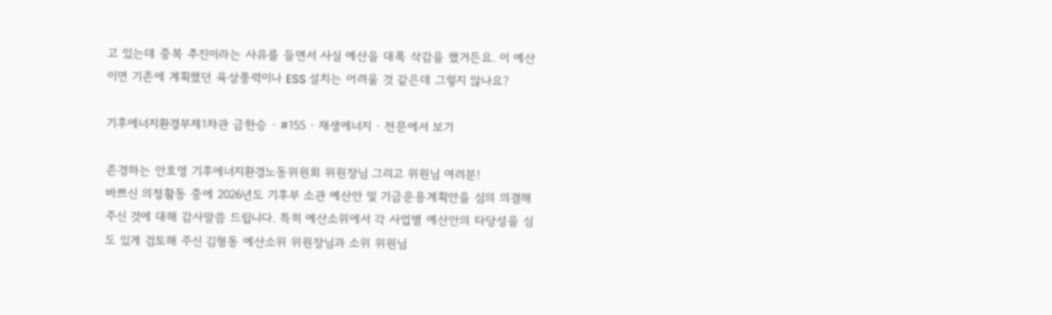고 있는데 중복 추진이라는 사유를 들면서 사실 예산을 대폭 삭감을 했거든요. 이 예산이면 기존에 계획했던 육상풍력이나 ESS 설치는 어려울 것 같은데 그렇지 않나요?

기후에너지환경부제1차관 금한승 · #155 · 재생에너지 · 전문에서 보기

존경하는 안호영 기후에너지환경노동위원회 위원장님 그리고 위원님 여러분!
바쁘신 의정활동 중에 2026년도 기후부 소관 예산안 및 기금운용계획안을 심의 의결해 주신 것에 대해 감사말씀 드립니다. 특히 예산소위에서 각 사업별 예산안의 타당성을 심도 있게 검토해 주신 김형동 예산소위 위원장님과 소위 위원님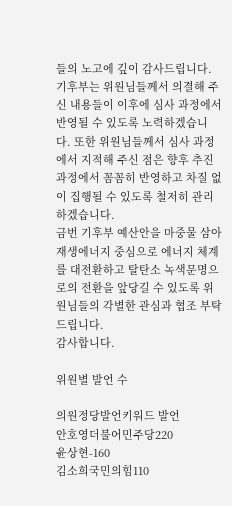들의 노고에 깊이 감사드립니다.
기후부는 위원님들께서 의결해 주신 내용들이 이후에 심사 과정에서 반영될 수 있도록 노력하겠습니다. 또한 위원님들께서 심사 과정에서 지적해 주신 점은 향후 추진 과정에서 꼼꼼히 반영하고 차질 없이 집행될 수 있도록 철저히 관리하겠습니다.
금번 기후부 예산안을 마중물 삼아 재생에너지 중심으로 에너지 체계를 대전환하고 탈탄소 녹색문명으로의 전환을 앞당길 수 있도록 위원님들의 각별한 관심과 협조 부탁드립니다.
감사합니다.

위원별 발언 수

의원정당발언키워드 발언
안호영더불어민주당220
윤상현-160
김소희국민의힘110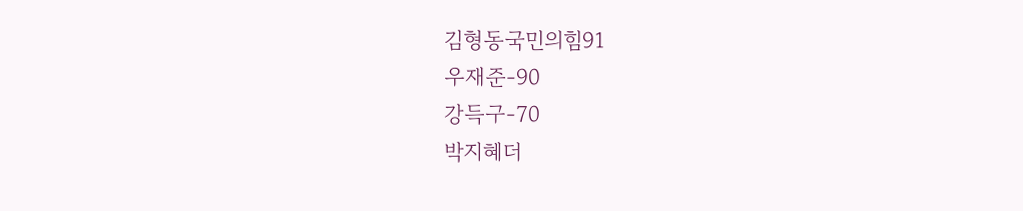김형동국민의힘91
우재준-90
강득구-70
박지혜더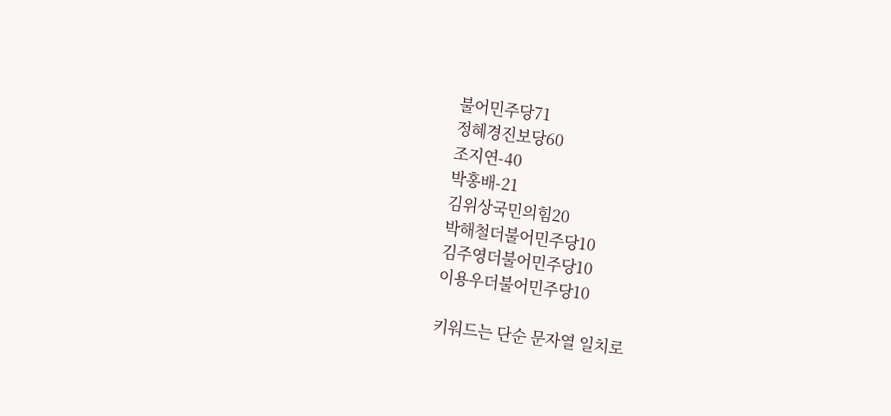불어민주당71
정혜경진보당60
조지연-40
박홍배-21
김위상국민의힘20
박해철더불어민주당10
김주영더불어민주당10
이용우더불어민주당10

키워드는 단순 문자열 일치로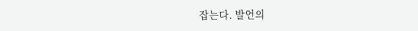잡는다. 발언의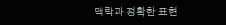맥락과 정확한 표현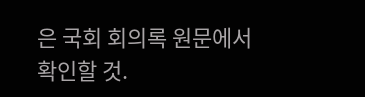은 국회 회의록 원문에서 확인할 것.